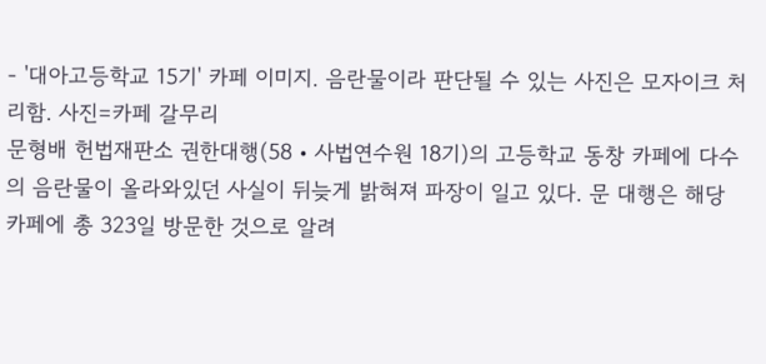- '대아고등학교 15기' 카페 이미지. 음란물이라 판단될 수 있는 사진은 모자이크 처리함. 사진=카페 갈무리
문형배 헌법재판소 권한대행(58‧사법연수원 18기)의 고등학교 동창 카페에 다수의 음란물이 올라와있던 사실이 뒤늦게 밝혀져 파장이 일고 있다. 문 대행은 해당 카페에 총 323일 방문한 것으로 알려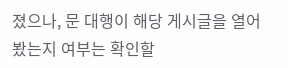졌으나, 문 대행이 해당 게시글을 열어봤는지 여부는 확인할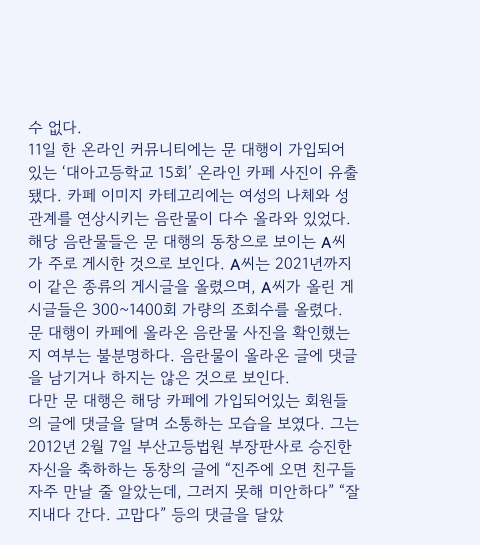수 없다.
11일 한 온라인 커뮤니티에는 문 대행이 가입되어 있는 ‘대아고등학교 15회’ 온라인 카페 사진이 유출됐다. 카페 이미지 카테고리에는 여성의 나체와 성관계를 연상시키는 음란물이 다수 올라와 있었다.
해당 음란물들은 문 대행의 동창으로 보이는 A씨가 주로 게시한 것으로 보인다. A씨는 2021년까지 이 같은 종류의 게시글을 올렸으며, A씨가 올린 게시글들은 300~1400회 가량의 조회수를 올렸다.
문 대행이 카페에 올라온 음란물 사진을 확인했는지 여부는 불분명하다. 음란물이 올라온 글에 댓글을 남기거나 하지는 않은 것으로 보인다.
다만 문 대행은 해당 카페에 가입되어있는 회원들의 글에 댓글을 달며 소통하는 모습을 보였다. 그는 2012년 2월 7일 부산고등법원 부장판사로 승진한 자신을 축하하는 동창의 글에 “진주에 오면 친구들 자주 만날 줄 알았는데, 그러지 못해 미안하다” “잘 지내다 간다. 고맙다” 등의 댓글을 달았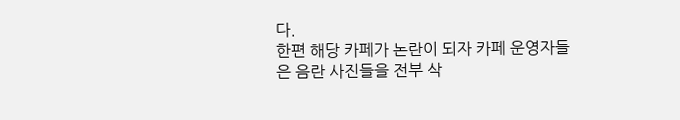다.
한편 해당 카페가 논란이 되자 카페 운영자들은 음란 사진들을 전부 삭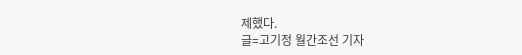제했다.
글=고기정 월간조선 기자